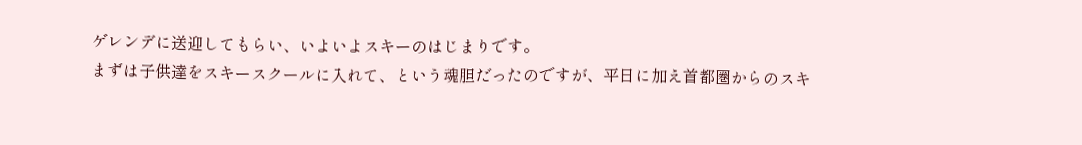ゲレンデに送迎してもらい、いよいよスキーのはじまりです。
まずは子供達をスキースクールに入れて、という魂胆だったのですが、平日に加え首都圏からのスキ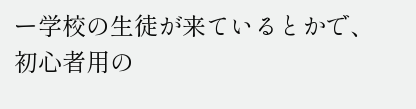ー学校の生徒が来ているとかで、初心者用の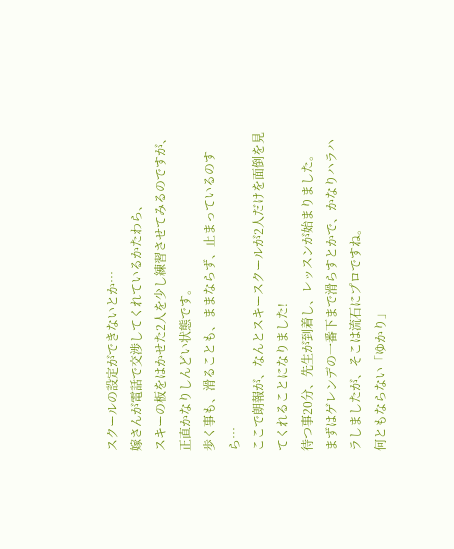スクールの設定ができないとか…
嫁さんが電話で交渉してくれているかたわら、
スキーの板をはかせた2人を少し練習させてみるのですが、正直かなりしんどい状態です。
歩く事も、滑ることも、ままならず、止まっているのすら…
ここで朗報が、なんとスキースクールが2人だけを面倒を見てくれることになりました!
待つ事20分、先生が到着し、レッスンが始まりました。
まずはゲレンデの一番下まで滑らすとかで、かなりハラハラしましたが、そこは流石にプロですね。
何ともならない「ゆかり」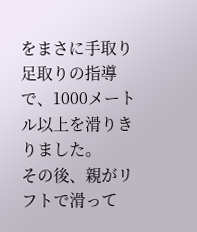をまさに手取り足取りの指導で、1000メートル以上を滑りきりました。
その後、親がリフトで滑って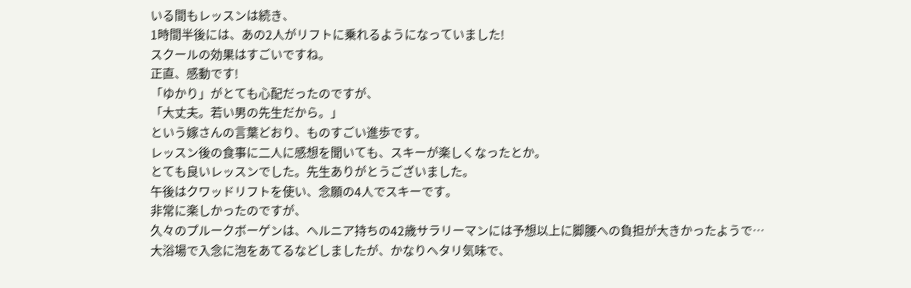いる間もレッスンは続き、
1時間半後には、あの2人がリフトに乗れるようになっていました!
スクールの効果はすごいですね。
正直、感動です!
「ゆかり」がとても心配だったのですが、
「大丈夫。若い男の先生だから。」
という嫁さんの言葉どおり、ものすごい進歩です。
レッスン後の食事に二人に感想を聞いても、スキーが楽しくなったとか。
とても良いレッスンでした。先生ありがとうございました。
午後はクワッドリフトを使い、念願の4人でスキーです。
非常に楽しかったのですが、
久々のプルークボーゲンは、ヘルニア持ちの42歳サラリーマンには予想以上に脚腰への負担が大きかったようで…
大浴場で入念に泡をあてるなどしましたが、かなりヘタリ気味で、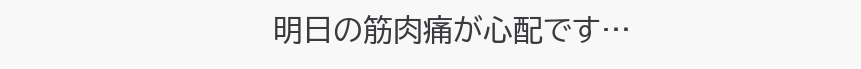明日の筋肉痛が心配です…